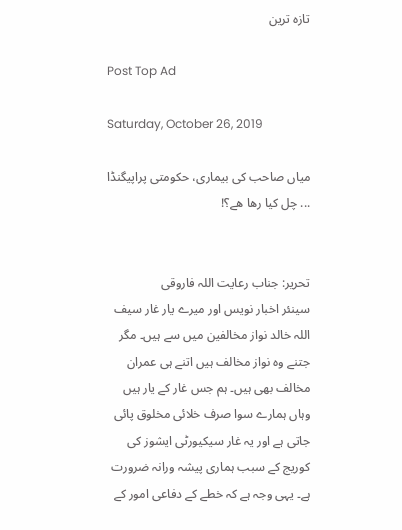تازہ ترین

Post Top Ad

Saturday, October 26, 2019

میاں صاحب کی بیماری، حکومتی پراپیگنڈا ... چل کیا رھا ھے؟!


تحریر: جناب رعایت اللہ فاروقی
سینئر اخبار نویس اور میرے یار غار سیف اللہ خالد نواز مخالفین میں سے ہیں۔ مگر جتنے وہ نواز مخالف ہیں اتنے ہی عمران مخالف بھی ہیں۔ ہم جس غار کے یار ہیں وہاں ہمارے سوا صرف خلائی مخلوق پائی جاتی ہے اور یہ غار سیکیورٹی ایشوز کی کوریج کے سبب ہماری پیشہ ورانہ ضرورت ہے۔ یہی وجہ ہے کہ خطے کے دفاعی امور کے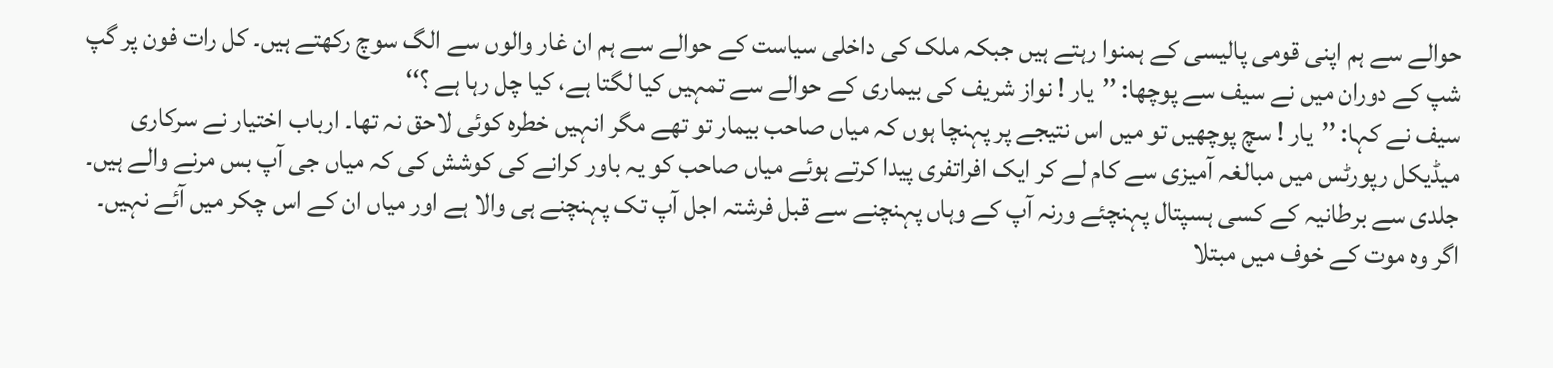حوالے سے ہم اپنی قومی پالیسی کے ہمنوا رہتے ہیں جبکہ ملک کی داخلی سیاست کے حوالے سے ہم ان غار والوں سے الگ سوچ رکھتے ہیں۔ کل رات فون پر گپ شپ کے دوران میں نے سیف سے پوچھا: ’’یار ! نواز شریف کی بیماری کے حوالے سے تمہیں کیا لگتا ہے، کیا چل رہا ہے ؟‘‘
سیف نے کہا: ’’یار ! سچ پوچھیں تو میں اس نتیجے پر پہنچا ہوں کہ میاں صاحب بیمار تو تھے مگر انہیں خطرہ کوئی لاحق نہ تھا۔ ارباب اختیار نے سرکاری میڈیکل رپورٹس میں مبالغہ آمیزی سے کام لے کر ایک افراتفری پیدا کرتے ہوئے میاں صاحب کو یہ باور کرانے کی کوشش کی کہ میاں جی آپ بس مرنے والے ہیں۔ جلدی سے برطانیہ کے کسی ہسپتال پہنچئے ورنہ آپ کے وہاں پہنچنے سے قبل فرشتہ اجل آپ تک پہنچنے ہی والا ہے اور میاں ان کے اس چکر میں آئے نہیں۔ اگر وہ موت کے خوف میں مبتلا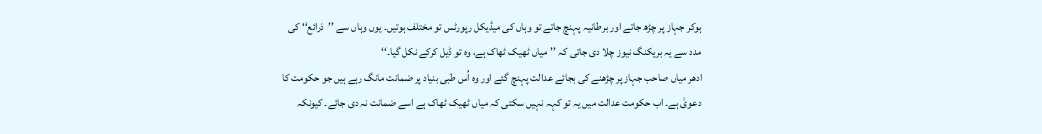ہوکر جہاز پر چڑھ جاتے اور برطانیہ پہنچ جاتے تو وہاں کی میڈیکل رپورٹس تو مختلف ہوتیں۔ یوں وہاں سے ’’ذرائع‘‘ کی مدد سے یہ بریکنگ نیوز چلا دی جاتی کہ ’’میاں ٹھیک ٹھاک ہے، وہ تو ڈیل کرکے نکل گیا۔‘‘
ادھر میاں صاحب جہاز پر چڑھنے کی بجائے عدالت پہنچ گئے اور وہ اُس طبی بنیاد پر ضمانت مانگ رہے ہیں جو حکومت کا دعویٰ ہے۔ اب حکومت عدالت میں یہ تو کہہ نہیں سکتی کہ میاں ٹھیک ٹھاک ہے اسے ضمانت نہ دی جائے۔ کیونکہ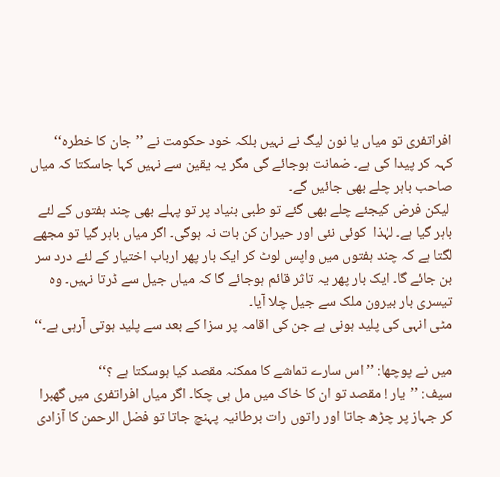افراتفری تو میاں یا نون لیگ نے نہیں بلکہ خود حکومت نے ’’جان کا خطرہ‘‘  کہہ کر پیدا کی ہے۔ ضمانت ہوجائے گی مگر یہ یقین سے نہیں کہا جاسکتا کہ میاں صاحب باہر چلے بھی جائیں گے۔
 لیکن فرض کیجئے چلے بھی گئے تو طبی بنیاد پر تو پہلے بھی چند ہفتوں کے لئے باہر گیا ہے۔ لہٰذا  کوئی نئی اور حیران کن بات نہ ہوگی۔ اگر میاں باہر گیا تو مجھے لگتا ہے کہ چند ہفتوں میں واپس لوٹ کر ایک بار پھر ارباب اختیار کے لئے درد سر بن جائے گا۔ ایک بار پھر یہ تاثر قائم ہوجائے گا کہ میاں جیل سے ڈرتا نہیں۔ وہ تیسری بار بیرون ملک سے جیل چلا آیا۔
مٹی انہی کی پلید ہونی ہے جن کی اقامہ پر سزا کے بعد سے پلید ہوتی آرہی ہے۔‘‘

میں نے پوچھا: ’’اس سارے تماشے کا ممکنہ مقصد کیا ہوسکتا ہے ؟‘‘
سیف: ’’یار ! مقصد تو ان کا خاک میں مل ہی چکا۔ اگر میاں افراتفری میں گھبرا کر جہاز پر چڑھ جاتا اور راتوں رات برطانیہ پہنچ جاتا تو فضل الرحمن کا آزادی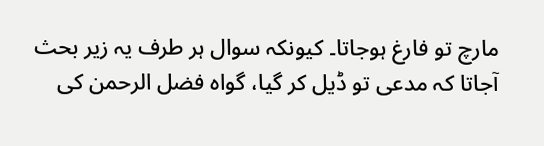مارچ تو فارغ ہوجاتا۔ کیونکہ سوال ہر طرف یہ زیر بحث آجاتا کہ مدعی تو ڈیل کر گیا، گواہ فضل الرحمن کی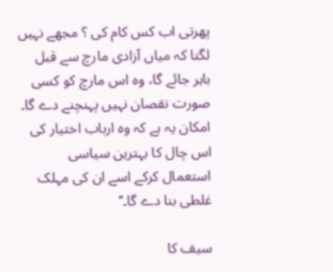پھرتی اب کس کام کی ؟ مجھے نہیں لگتا کہ میاں آزادی مارچ سے قبل باہر جائے گا، وہ اس مارچ کو کسی صورت نقصان نہیں پہنچنے دے گا۔ امکان یہ ہے کہ وہ ارباب اختیار کی اس چال کا بہترین سیاسی استعمال کرکے اسے ان کی مہلک غلطی بنا دے گا۔‘‘

سیف کا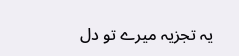یہ تجزیہ میرے تو دل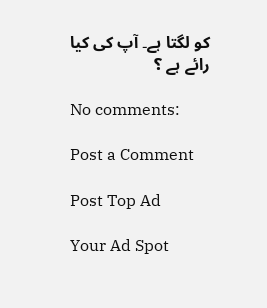کو لگتا ہے۔ آپ کی کیا رائے ہے ؟

No comments:

Post a Comment

Post Top Ad

Your Ad Spot